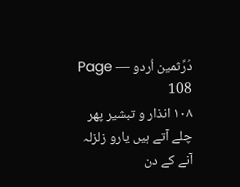دُرِّثمین اُردو — Page 108
۱۰۸ انذار و تبشیر پھر چلے آتے ہیں یارو زلزلہ آنے کے دن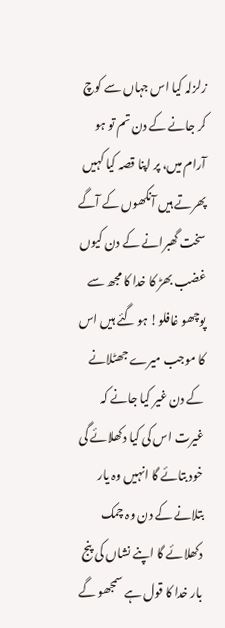زلزلہ کیا اس جہاں سے کوچ کر جانے کے دن تم تو ہو آرام میں، پر اپنا قصہ کیا کہیں پھرتے ہیں آنکھوں کے آگے سخت گھبرانے کے دن کیوں غضب بھڑ کا خدا کا مجھ سے پوچھو غافلو! ہو گئے ہیں اس کا موجب میرے جھٹلانے کے دن غیر کیا جانے کہ غیرت اس کی کیا دکھلائے گی خود بتائے گا انہیں وہ یار بتلانے کے دن وہ چمک دکھلائے گا اپنے نشاں کی پنج بار خدا کا قول ہے سمجھو گے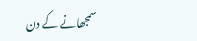سمجھانے کے دن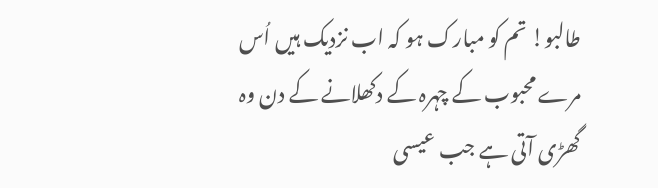طالبو! تم کو مبارک ہو کہ اب نزدیک ہیں اُس مرے محبوب کے چہرہ کے دکھلانے کے دن وہ گھڑی آتی ہے جب عیسی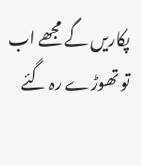پکاریں گے مجھے اب تو تھوڑے رہ گئے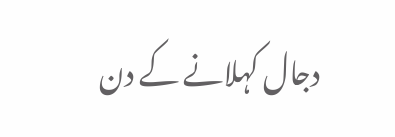دجال کہلانے کے دن